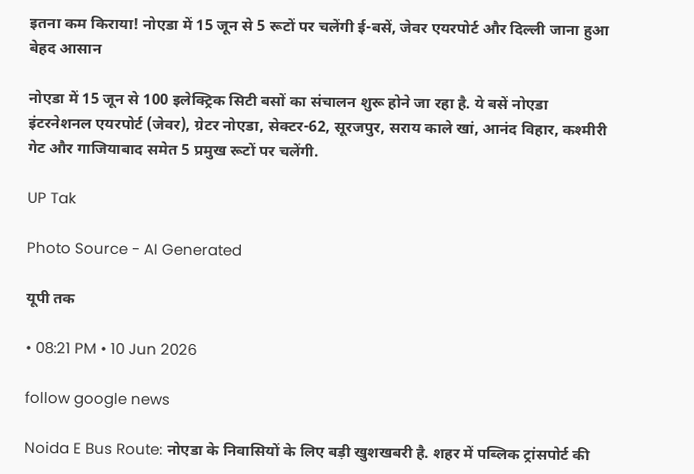इतना कम किराया! नोएडा में 15 जून से 5 रूटों पर चलेंगी ई-बसें, जेवर एयरपोर्ट और दिल्ली जाना हुआ बेहद आसान

नोएडा में 15 जून से 100 इलेक्ट्रिक सिटी बसों का संचालन शुरू होने जा रहा है. ये बसें नोएडा इंटरनेशनल एयरपोर्ट (जेवर), ग्रेटर नोएडा, सेक्टर-62, सूरजपुर, सराय काले खां, आनंद विहार, कश्मीरी गेट और गाजियाबाद समेत 5 प्रमुख रूटों पर चलेंगी.

UP Tak

Photo Source - AI Generated

यूपी तक

• 08:21 PM • 10 Jun 2026

follow google news

Noida E Bus Route: नोएडा के निवासियों के लिए बड़ी खुशखबरी है. शहर में पब्लिक ट्रांसपोर्ट की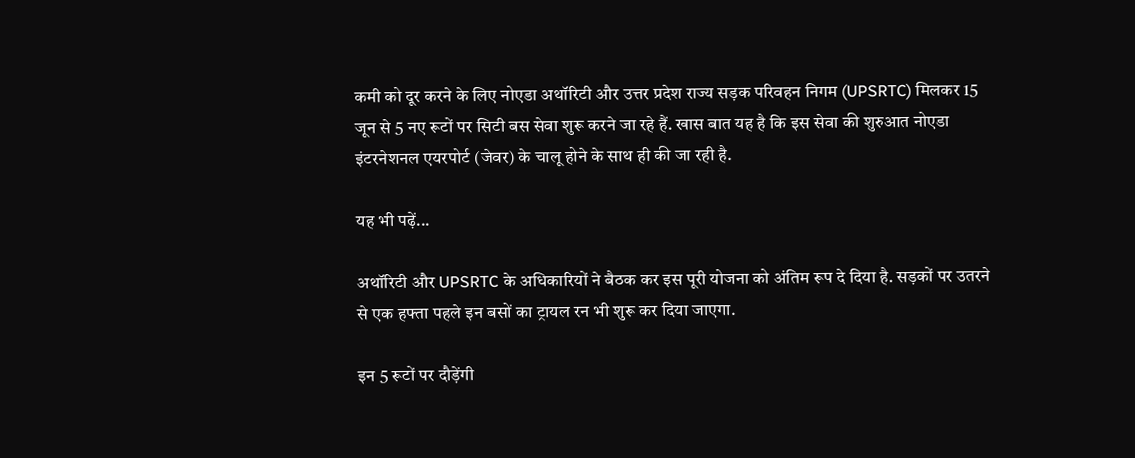कमी को दूर करने के लिए नोएडा अथॉरिटी और उत्तर प्रदेश राज्य सड़क परिवहन निगम (UPSRTC) मिलकर 15 जून से 5 नए रूटों पर सिटी बस सेवा शुरू करने जा रहे हैं. खास बात यह है कि इस सेवा की शुरुआत नोएडा इंटरनेशनल एयरपोर्ट (जेवर) के चालू होने के साथ ही की जा रही है.

यह भी पढ़ें...

अथॉरिटी और UPSRTC के अधिकारियों ने बैठक कर इस पूरी योजना को अंतिम रूप दे दिया है. सड़कों पर उतरने से एक हफ्ता पहले इन बसों का ट्रायल रन भी शुरू कर दिया जाएगा.

इन 5 रूटों पर दौड़ेंगी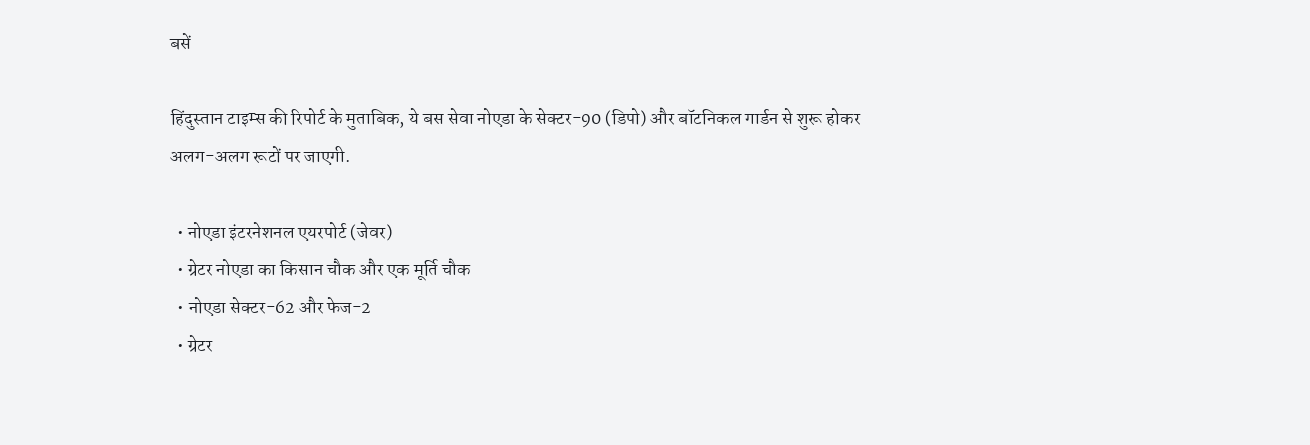बसें

हिंदुस्तान टाइम्स की रिपोर्ट के मुताबिक, ये बस सेवा नोएडा के सेक्टर-90 (डिपो) और बॉटनिकल गार्डन से शुरू होकर अलग-अलग रूटों पर जाएगी.

  • नोएडा इंटरनेशनल एयरपोर्ट (जेवर)
  • ग्रेटर नोएडा का किसान चौक और एक मूर्ति चौक
  • नोएडा सेक्टर-62 और फेज-2
  • ग्रेटर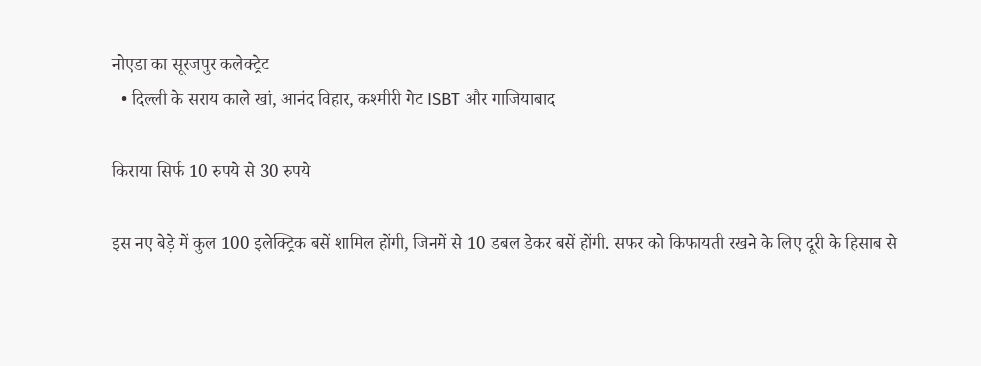नोएडा का सूरजपुर कलेक्ट्रेट
  • दिल्ली के सराय काले खां, आनंद विहार, कश्मीरी गेट ISBT और गाजियाबाद

किराया सिर्फ 10 रुपये से 30 रुपये

इस नए बेड़े में कुल 100 इलेक्ट्रिक बसें शामिल होंगी, जिनमें से 10 डबल डेकर बसें होंगी. सफर को किफायती रखने के लिए दूरी के हिसाब से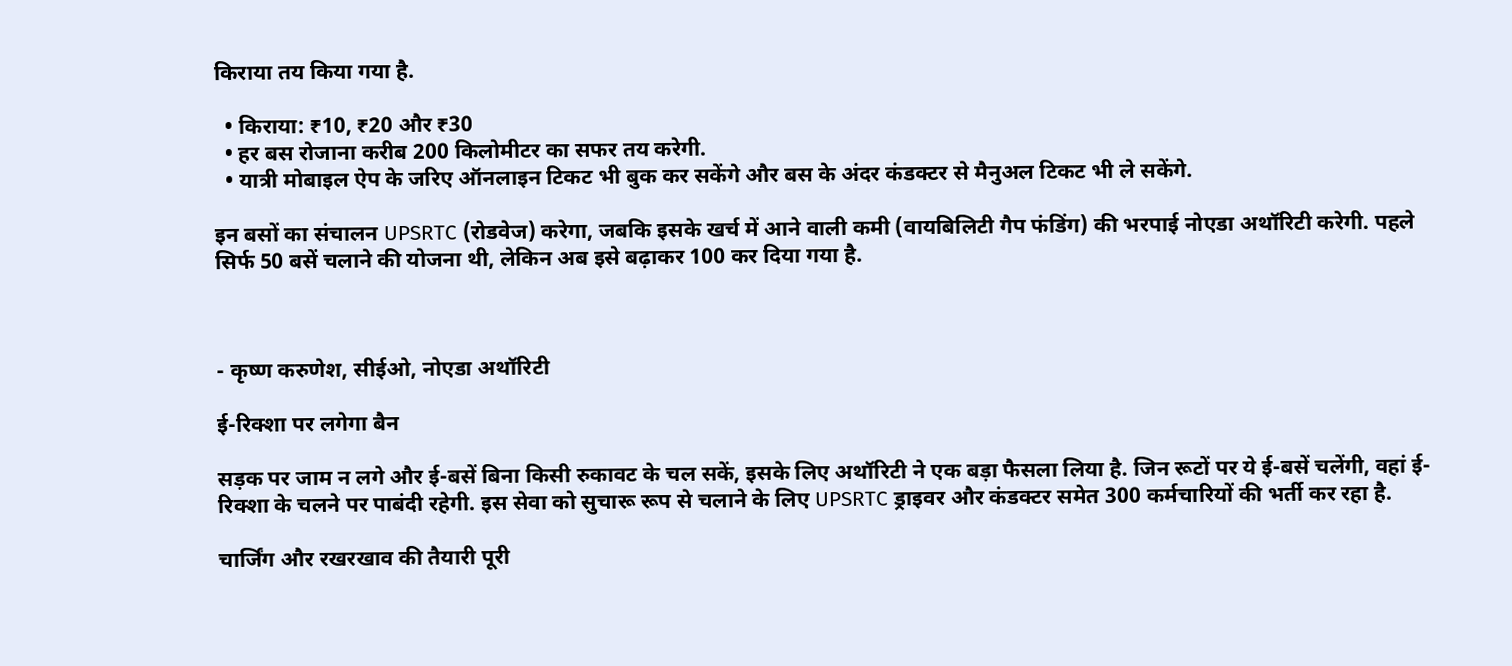किराया तय किया गया है.

  • किराया: ₹10, ₹20 और ₹30
  • हर बस रोजाना करीब 200 किलोमीटर का सफर तय करेगी.
  • यात्री मोबाइल ऐप के जरिए ऑनलाइन टिकट भी बुक कर सकेंगे और बस के अंदर कंडक्टर से मैनुअल टिकट भी ले सकेंगे.

इन बसों का संचालन UPSRTC (रोडवेज) करेगा, जबकि इसके खर्च में आने वाली कमी (वायबिलिटी गैप फंडिंग) की भरपाई नोएडा अथॉरिटी करेगी. पहले सिर्फ 50 बसें चलाने की योजना थी, लेकिन अब इसे बढ़ाकर 100 कर दिया गया है.



- कृष्ण करुणेश, सीईओ, नोएडा अथॉरिटी

ई-रिक्शा पर लगेगा बैन

सड़क पर जाम न लगे और ई-बसें बिना किसी रुकावट के चल सकें, इसके लिए अथॉरिटी ने एक बड़ा फैसला लिया है. जिन रूटों पर ये ई-बसें चलेंगी, वहां ई-रिक्शा के चलने पर पाबंदी रहेगी. इस सेवा को सुचारू रूप से चलाने के लिए UPSRTC ड्राइवर और कंडक्टर समेत 300 कर्मचारियों की भर्ती कर रहा है.

चार्जिंग और रखरखाव की तैयारी पूरी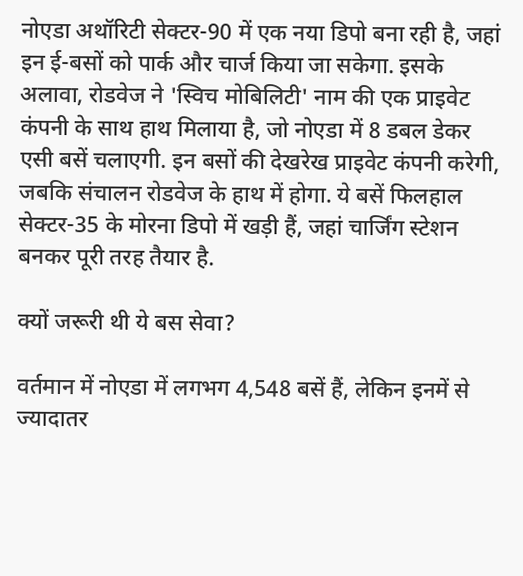नोएडा अथॉरिटी सेक्टर-90 में एक नया डिपो बना रही है, जहां इन ई-बसों को पार्क और चार्ज किया जा सकेगा. इसके अलावा, रोडवेज ने 'स्विच मोबिलिटी' नाम की एक प्राइवेट कंपनी के साथ हाथ मिलाया है, जो नोएडा में 8 डबल डेकर एसी बसें चलाएगी. इन बसों की देखरेख प्राइवेट कंपनी करेगी, जबकि संचालन रोडवेज के हाथ में होगा. ये बसें फिलहाल सेक्टर-35 के मोरना डिपो में खड़ी हैं, जहां चार्जिंग स्टेशन बनकर पूरी तरह तैयार है.

क्यों जरूरी थी ये बस सेवा?

वर्तमान में नोएडा में लगभग 4,548 बसें हैं, लेकिन इनमें से ज्यादातर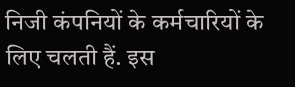निजी कंपनियों के कर्मचारियों के लिए चलती हैं. इस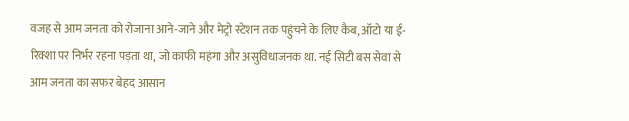वजह से आम जनता को रोजाना आने-जाने और मेट्रो स्टेशन तक पहुंचने के लिए कैब, ऑटो या ई-रिक्शा पर निर्भर रहना पड़ता था, जो काफी महंगा और असुविधाजनक था. नई सिटी बस सेवा से आम जनता का सफर बेहद आसान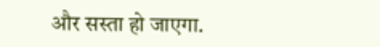और सस्ता हो जाएगा.